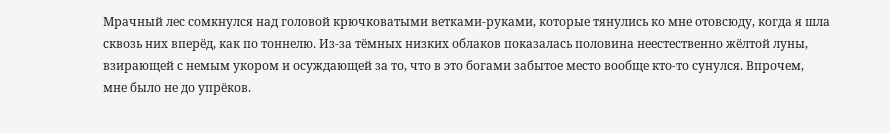Мрачный лес сомкнулся над головой крючковатыми ветками-руками, которые тянулись ко мне отовсюду, когда я шла сквозь них вперёд, как по тоннелю. Из-за тёмных низких облаков показалась половина неестественно жёлтой луны, взирающей с немым укором и осуждающей за то, что в это богами забытое место вообще кто-то сунулся. Впрочем, мне было не до упрёков.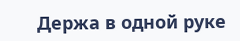Держа в одной руке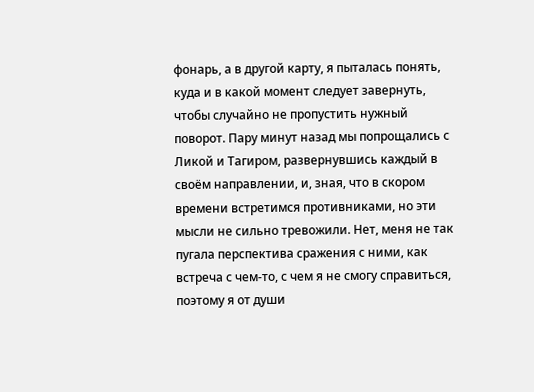фонарь, а в другой карту, я пыталась понять, куда и в какой момент следует завернуть, чтобы случайно не пропустить нужный поворот. Пару минут назад мы попрощались с Ликой и Тагиром, развернувшись каждый в своём направлении, и, зная, что в скором времени встретимся противниками, но эти мысли не сильно тревожили. Нет, меня не так пугала перспектива сражения с ними, как встреча с чем-то, с чем я не смогу справиться, поэтому я от души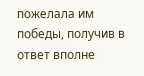пожелала им победы, получив в ответ вполне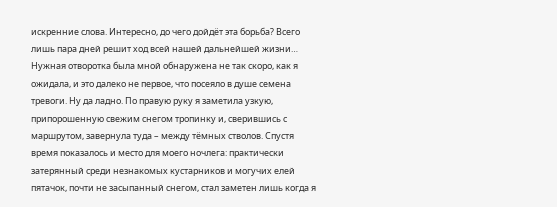искренние слова. Интересно, до чего дойдёт эта борьба? Всего лишь пара дней решит ход всей нашей дальнейшей жизни…
Нужная отворотка была мной обнаружена не так скоро, как я ожидала, и это далеко не первое, что посеяло в душе семена тревоги. Ну да ладно. По правую руку я заметила узкую, припорошенную свежим снегом тропинку и, сверившись с маршрутом, завернула туда – между тёмных стволов. Спустя время показалось и место для моего ночлега: практически затерянный среди незнакомых кустарников и могучих елей пятачок, почти не засыпанный снегом, стал заметен лишь когда я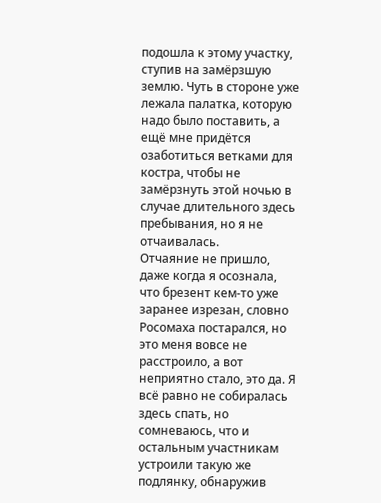подошла к этому участку, ступив на замёрзшую землю. Чуть в стороне уже лежала палатка, которую надо было поставить, а ещё мне придётся озаботиться ветками для костра, чтобы не замёрзнуть этой ночью в случае длительного здесь пребывания, но я не отчаивалась.
Отчаяние не пришло, даже когда я осознала, что брезент кем-то уже заранее изрезан, словно Росомаха постарался, но это меня вовсе не расстроило, а вот неприятно стало, это да. Я всё равно не собиралась здесь спать, но сомневаюсь, что и остальным участникам устроили такую же подлянку, обнаружив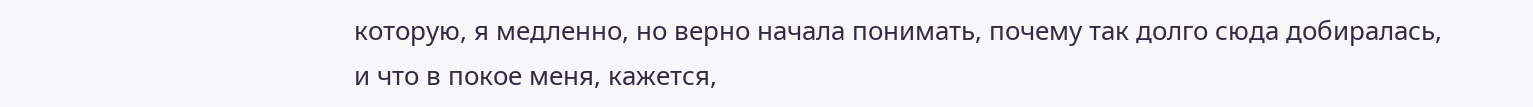которую, я медленно, но верно начала понимать, почему так долго сюда добиралась, и что в покое меня, кажется,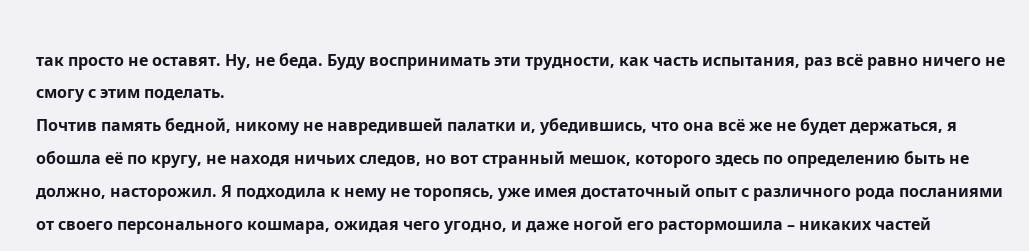так просто не оставят. Ну, не беда. Буду воспринимать эти трудности, как часть испытания, раз всё равно ничего не смогу с этим поделать.
Почтив память бедной, никому не навредившей палатки и, убедившись, что она всё же не будет держаться, я обошла её по кругу, не находя ничьих следов, но вот странный мешок, которого здесь по определению быть не должно, насторожил. Я подходила к нему не торопясь, уже имея достаточный опыт с различного рода посланиями от своего персонального кошмара, ожидая чего угодно, и даже ногой его растормошила – никаких частей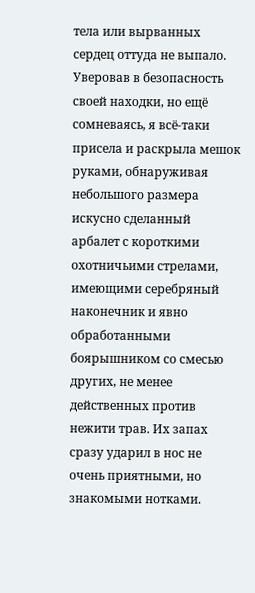тела или вырванных сердец оттуда не выпало. Уверовав в безопасность своей находки, но ещё сомневаясь, я всё-таки присела и раскрыла мешок руками, обнаруживая небольшого размера искусно сделанный арбалет с короткими охотничьими стрелами, имеющими серебряный наконечник и явно обработанными боярышником со смесью других, не менее действенных против нежити трав. Их запах сразу ударил в нос не очень приятными, но знакомыми нотками.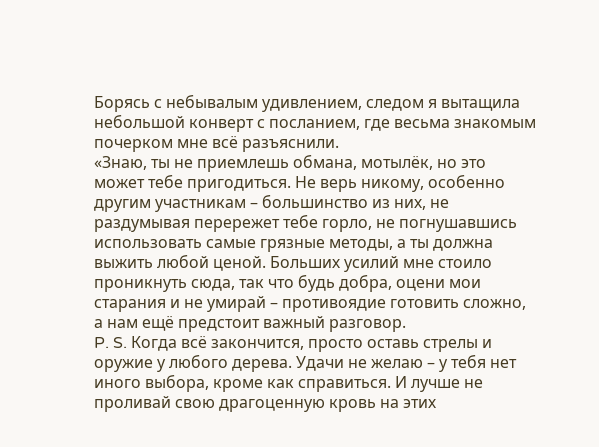Борясь с небывалым удивлением, следом я вытащила небольшой конверт с посланием, где весьма знакомым почерком мне всё разъяснили.
«Знаю, ты не приемлешь обмана, мотылёк, но это может тебе пригодиться. Не верь никому, особенно другим участникам – большинство из них, не раздумывая перережет тебе горло, не погнушавшись использовать самые грязные методы, а ты должна выжить любой ценой. Больших усилий мне стоило проникнуть сюда, так что будь добра, оцени мои старания и не умирай – противоядие готовить сложно, а нам ещё предстоит важный разговор.
P. S. Когда всё закончится, просто оставь стрелы и оружие у любого дерева. Удачи не желаю – у тебя нет иного выбора, кроме как справиться. И лучше не проливай свою драгоценную кровь на этих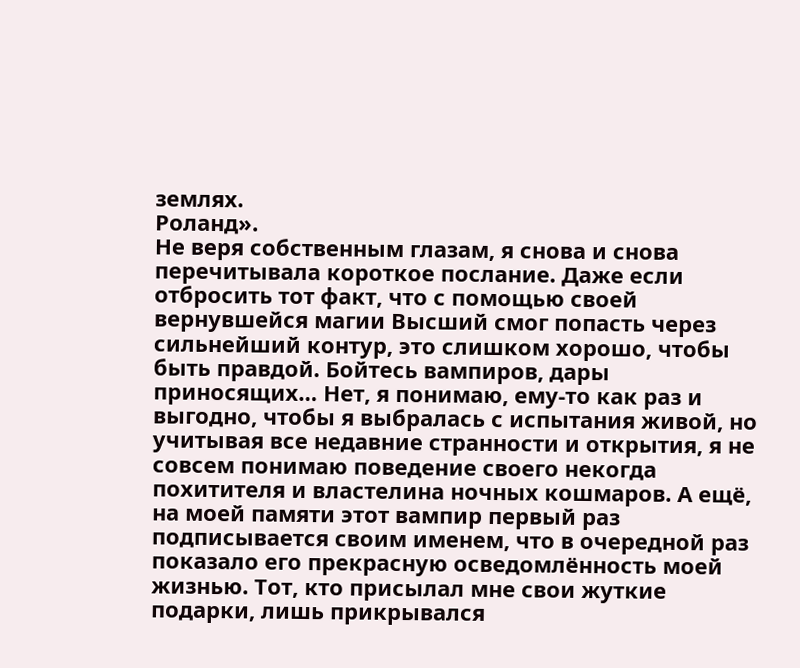землях.
Роланд».
Не веря собственным глазам, я снова и снова перечитывала короткое послание. Даже если отбросить тот факт, что с помощью своей вернувшейся магии Высший смог попасть через сильнейший контур, это слишком хорошо, чтобы быть правдой. Бойтесь вампиров, дары приносящих… Нет, я понимаю, ему-то как раз и выгодно, чтобы я выбралась с испытания живой, но учитывая все недавние странности и открытия, я не совсем понимаю поведение своего некогда похитителя и властелина ночных кошмаров. А ещё, на моей памяти этот вампир первый раз подписывается своим именем, что в очередной раз показало его прекрасную осведомлённость моей жизнью. Тот, кто присылал мне свои жуткие подарки, лишь прикрывался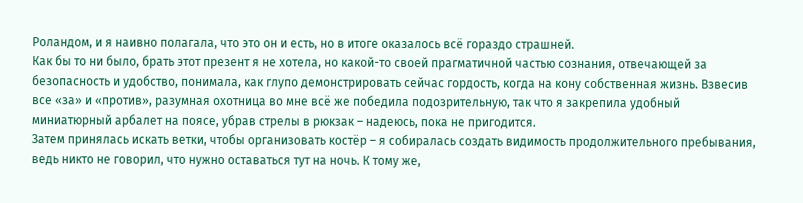Роландом, и я наивно полагала, что это он и есть, но в итоге оказалось всё гораздо страшней.
Как бы то ни было, брать этот презент я не хотела, но какой-то своей прагматичной частью сознания, отвечающей за безопасность и удобство, понимала, как глупо демонстрировать сейчас гордость, когда на кону собственная жизнь. Взвесив все «за» и «против», разумная охотница во мне всё же победила подозрительную, так что я закрепила удобный миниатюрный арбалет на поясе, убрав стрелы в рюкзак – надеюсь, пока не пригодится.
Затем принялась искать ветки, чтобы организовать костёр – я собиралась создать видимость продолжительного пребывания, ведь никто не говорил, что нужно оставаться тут на ночь. К тому же,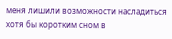меня лишили возможности насладиться хотя бы коротким сном в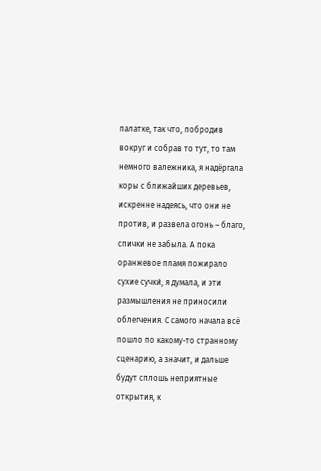палатке, так что, побродив вокруг и собрав то тут, то там немного валежника, я надёргала коры с ближайших деревьев, искренне надеясь, что они не против, и развела огонь – благо, спички не забыла. А пока оранжевое пламя пожирало сухие сучки́, я думала, и эти размышления не приносили облегчения. С самого начала всё пошло по какому-то странному сценарию, а значит, и дальше будут сплошь неприятные открытия, к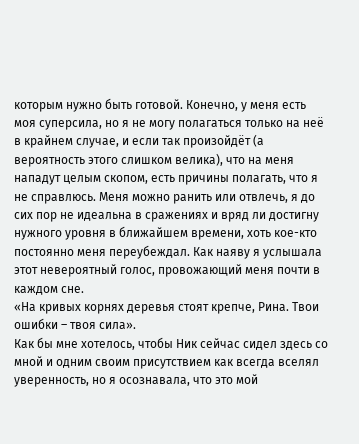которым нужно быть готовой. Конечно, у меня есть моя суперсила, но я не могу полагаться только на неё в крайнем случае, и если так произойдёт (а вероятность этого слишком велика), что на меня нападут целым скопом, есть причины полагать, что я не справлюсь. Меня можно ранить или отвлечь, я до сих пор не идеальна в сражениях и вряд ли достигну нужного уровня в ближайшем времени, хоть кое-кто постоянно меня переубеждал. Как наяву я услышала этот невероятный голос, провожающий меня почти в каждом сне.
«На кривых корнях деревья стоят крепче, Рина. Твои ошибки – твоя сила».
Как бы мне хотелось, чтобы Ник сейчас сидел здесь со мной и одним своим присутствием как всегда вселял уверенность, но я осознавала, что это мой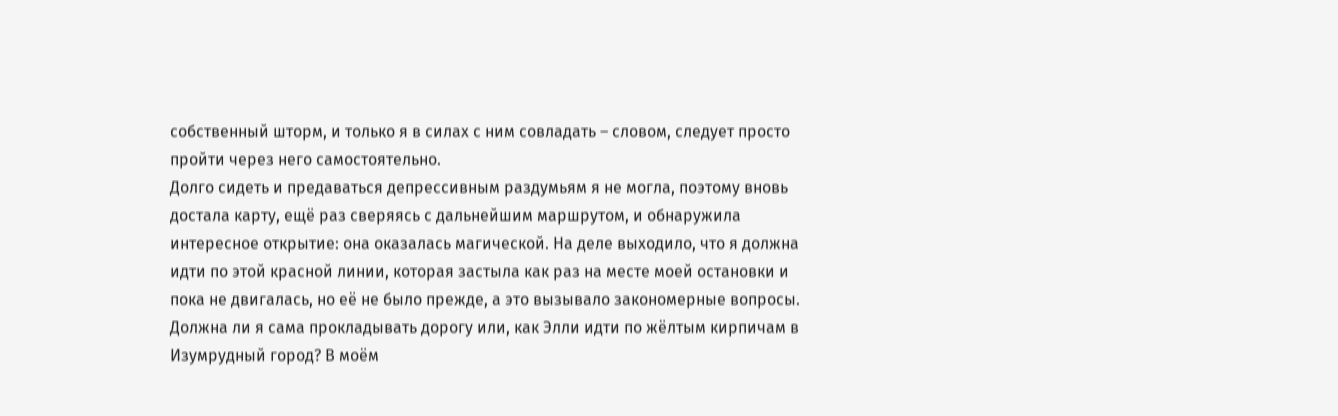собственный шторм, и только я в силах с ним совладать – словом, следует просто пройти через него самостоятельно.
Долго сидеть и предаваться депрессивным раздумьям я не могла, поэтому вновь достала карту, ещё раз сверяясь с дальнейшим маршрутом, и обнаружила интересное открытие: она оказалась магической. На деле выходило, что я должна идти по этой красной линии, которая застыла как раз на месте моей остановки и пока не двигалась, но её не было прежде, а это вызывало закономерные вопросы. Должна ли я сама прокладывать дорогу или, как Элли идти по жёлтым кирпичам в Изумрудный город? В моём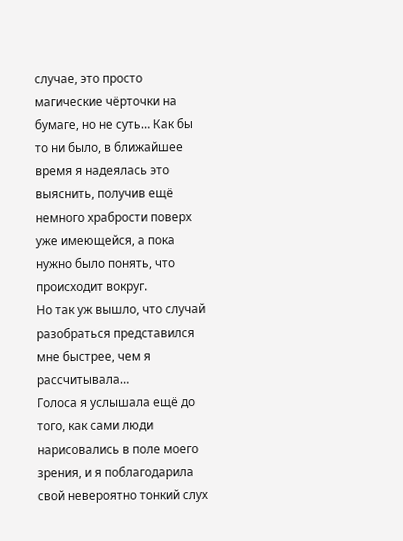случае, это просто магические чёрточки на бумаге, но не суть… Как бы то ни было, в ближайшее время я надеялась это выяснить, получив ещё немного храбрости поверх уже имеющейся, а пока нужно было понять, что происходит вокруг.
Но так уж вышло, что случай разобраться представился мне быстрее, чем я рассчитывала…
Голоса я услышала ещё до того, как сами люди нарисовались в поле моего зрения, и я поблагодарила свой невероятно тонкий слух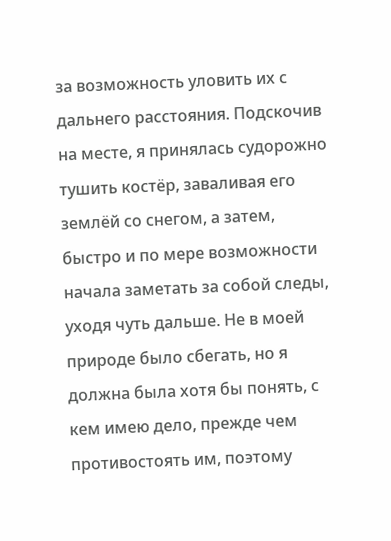за возможность уловить их с дальнего расстояния. Подскочив на месте, я принялась судорожно тушить костёр, заваливая его землёй со снегом, а затем, быстро и по мере возможности начала заметать за собой следы, уходя чуть дальше. Не в моей природе было сбегать, но я должна была хотя бы понять, с кем имею дело, прежде чем противостоять им, поэтому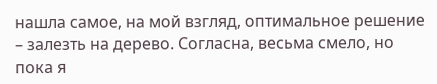нашла самое, на мой взгляд, оптимальное решение – залезть на дерево. Согласна, весьма смело, но пока я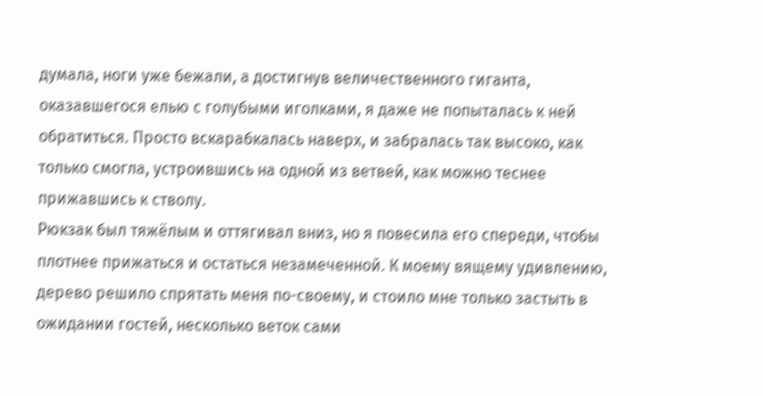думала, ноги уже бежали, а достигнув величественного гиганта, оказавшегося елью с голубыми иголками, я даже не попыталась к ней обратиться. Просто вскарабкалась наверх, и забралась так высоко, как только смогла, устроившись на одной из ветвей, как можно теснее прижавшись к стволу.
Рюкзак был тяжёлым и оттягивал вниз, но я повесила его спереди, чтобы плотнее прижаться и остаться незамеченной. К моему вящему удивлению, дерево решило спрятать меня по-своему, и стоило мне только застыть в ожидании гостей, несколько веток сами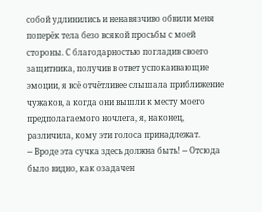собой удлинились и ненавязчиво обвили меня поперёк тела безо всякой просьбы с моей стороны. С благодарностью погладив своего защитника, получив в ответ успокаивающие эмоции, я всё отчётливее слышала приближение чужаков, а когда они вышли к месту моего предполагаемого ночлега, я, наконец, различила, кому эти голоса принадлежат.
─ Вроде эта сучка здесь должна быть! ─ Отсюда было видно, как озадачен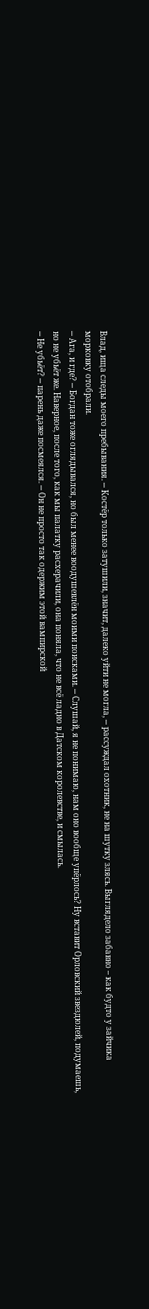Влад, ища следы моего пребывания. ─ Костёр только затушили, значит, далеко уйти не могла, ─ рассуждал охотник, не на шутку злясь. Выглядело забавно – как будто у зайчика морковку отобрали.
─ Ага, и где? ─ Богдан тоже оглядывался, но был менее воодушевлён моими поисками. ─ Слушай, я не понимаю, нам оно вообще упёрлось? Ну вставит Орловский звездюлей, подумаешь, но не убьёт же. Наверное, после того, как мы палатку расхерачили, она поняла, что не всё ладно в Датском королевстве, и смылась.
─ Не убьёт? ─ парень даже посмеялся. ─ Он не просто так одержим этой вампирской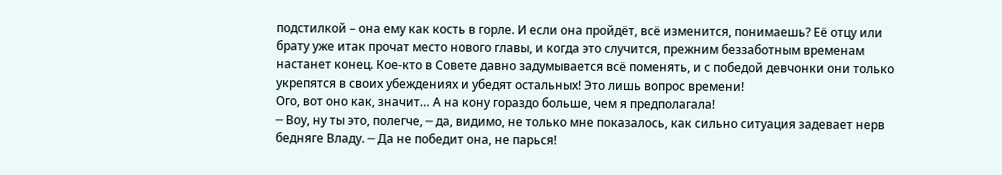подстилкой – она ему как кость в горле. И если она пройдёт, всё изменится, понимаешь? Её отцу или брату уже итак прочат место нового главы, и когда это случится, прежним беззаботным временам настанет конец. Кое-кто в Совете давно задумывается всё поменять, и с победой девчонки они только укрепятся в своих убеждениях и убедят остальных! Это лишь вопрос времени!
Ого, вот оно как, значит… А на кону гораздо больше, чем я предполагала!
─ Воу, ну ты это, полегче, ─ да, видимо, не только мне показалось, как сильно ситуация задевает нерв бедняге Владу. ─ Да не победит она, не парься!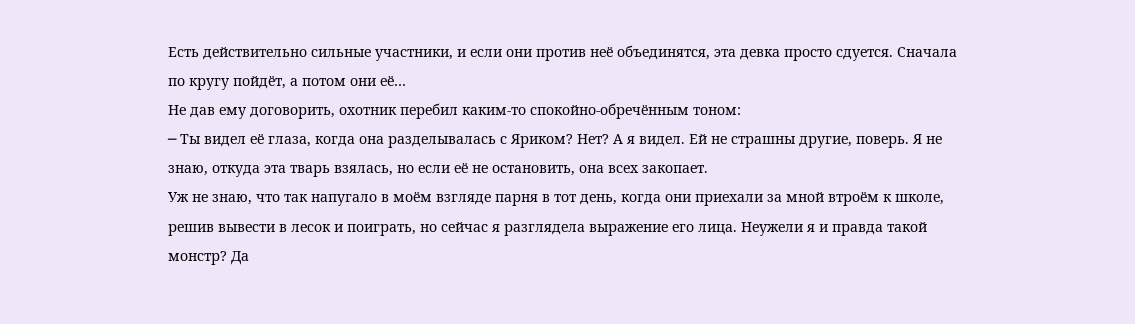Есть действительно сильные участники, и если они против неё объединятся, эта девка просто сдуется. Сначала по кругу пойдёт, а потом они её…
Не дав ему договорить, охотник перебил каким-то спокойно-обречённым тоном:
─ Ты видел её глаза, когда она разделывалась с Яриком? Нет? А я видел. Ей не страшны другие, поверь. Я не знаю, откуда эта тварь взялась, но если её не остановить, она всех закопает.
Уж не знаю, что так напугало в моём взгляде парня в тот день, когда они приехали за мной втроём к школе, решив вывести в лесок и поиграть, но сейчас я разглядела выражение его лица. Неужели я и правда такой монстр? Да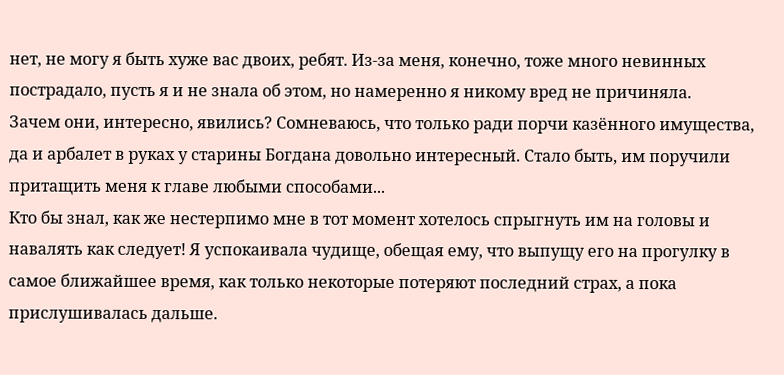нет, не могу я быть хуже вас двоих, ребят. Из-за меня, конечно, тоже много невинных пострадало, пусть я и не знала об этом, но намеренно я никому вред не причиняла.
Зачем они, интересно, явились? Сомневаюсь, что только ради порчи казённого имущества, да и арбалет в руках у старины Богдана довольно интересный. Стало быть, им поручили притащить меня к главе любыми способами...
Кто бы знал, как же нестерпимо мне в тот момент хотелось спрыгнуть им на головы и навалять как следует! Я успокаивала чудище, обещая ему, что выпущу его на прогулку в самое ближайшее время, как только некоторые потеряют последний страх, а пока прислушивалась дальше.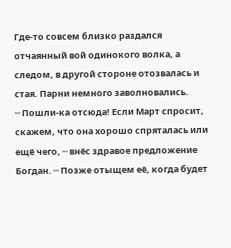Где-то совсем близко раздался отчаянный вой одинокого волка, а следом, в другой стороне отозвалась и стая. Парни немного заволновались.
─ Пошли-ка отсюда! Если Март спросит, скажем, что она хорошо спряталась или ещё чего, ─ внёс здравое предложение Богдан. ─ Позже отыщем её, когда будет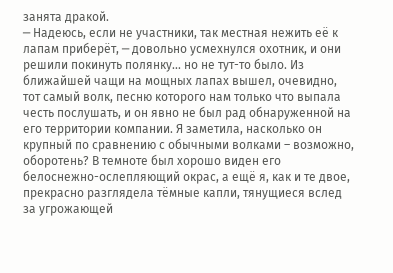занята дракой.
─ Надеюсь, если не участники, так местная нежить её к лапам приберёт, ─ довольно усмехнулся охотник, и они решили покинуть полянку... но не тут-то было. Из ближайшей чащи на мощных лапах вышел, очевидно, тот самый волк, песню которого нам только что выпала честь послушать, и он явно не был рад обнаруженной на его территории компании. Я заметила, насколько он крупный по сравнению с обычными волками – возможно, оборотень? В темноте был хорошо виден его белоснежно-ослепляющий окрас, а ещё я, как и те двое, прекрасно разглядела тёмные капли, тянущиеся вслед за угрожающей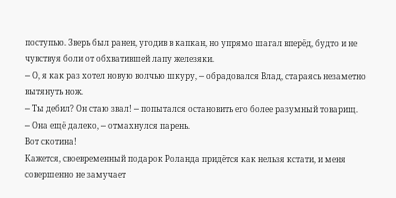поступью. Зверь был ранен, угодив в капкан, но упрямо шагал вперёд, будто и не чувствуя боли от обхватившей лапу железяки.
─ О, я как раз хотел новую волчью шкуру, ─ обрадовался Влад, стараясь незаметно вытянуть нож.
─ Ты дебил? Он стаю звал! ─ попытался остановить его более разумный товарищ.
─ Она ещё далеко, ─ отмахнулся парень.
Вот скотина!
Кажется, своевременный подарок Роланда придётся как нельзя кстати, и меня совершенно не замучает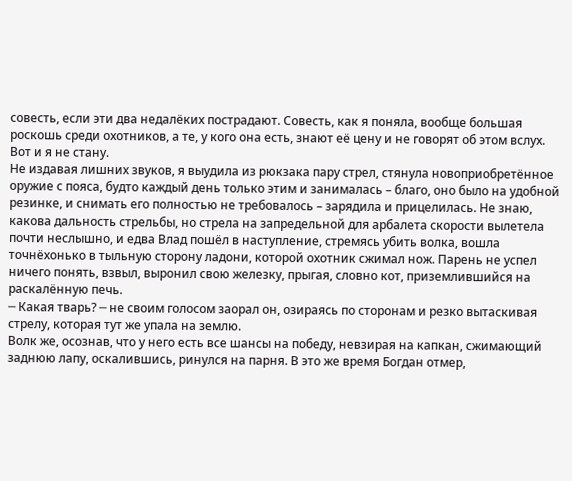совесть, если эти два недалёких пострадают. Совесть, как я поняла, вообще большая роскошь среди охотников, а те, у кого она есть, знают её цену и не говорят об этом вслух. Вот и я не стану.
Не издавая лишних звуков, я выудила из рюкзака пару стрел, стянула новоприобретённое оружие с пояса, будто каждый день только этим и занималась – благо, оно было на удобной резинке, и снимать его полностью не требовалось – зарядила и прицелилась. Не знаю, какова дальность стрельбы, но стрела на запредельной для арбалета скорости вылетела почти неслышно, и едва Влад пошёл в наступление, стремясь убить волка, вошла точнёхонько в тыльную сторону ладони, которой охотник сжимал нож. Парень не успел ничего понять, взвыл, выронил свою железку, прыгая, словно кот, приземлившийся на раскалённую печь.
─ Какая тварь? ─ не своим голосом заорал он, озираясь по сторонам и резко вытаскивая стрелу, которая тут же упала на землю.
Волк же, осознав, что у него есть все шансы на победу, невзирая на капкан, сжимающий заднюю лапу, оскалившись, ринулся на парня. В это же время Богдан отмер,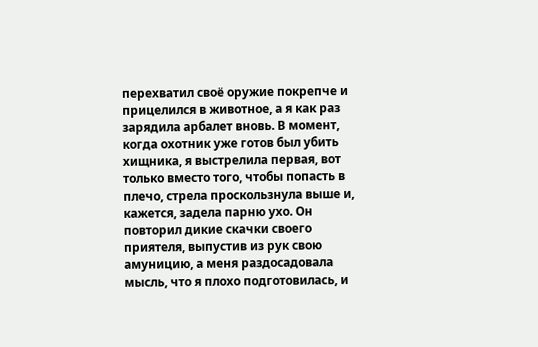перехватил своё оружие покрепче и прицелился в животное, а я как раз зарядила арбалет вновь. В момент, когда охотник уже готов был убить хищника, я выстрелила первая, вот только вместо того, чтобы попасть в плечо, стрела проскользнула выше и, кажется, задела парню ухо. Он повторил дикие скачки своего приятеля, выпустив из рук свою амуницию, а меня раздосадовала мысль, что я плохо подготовилась, и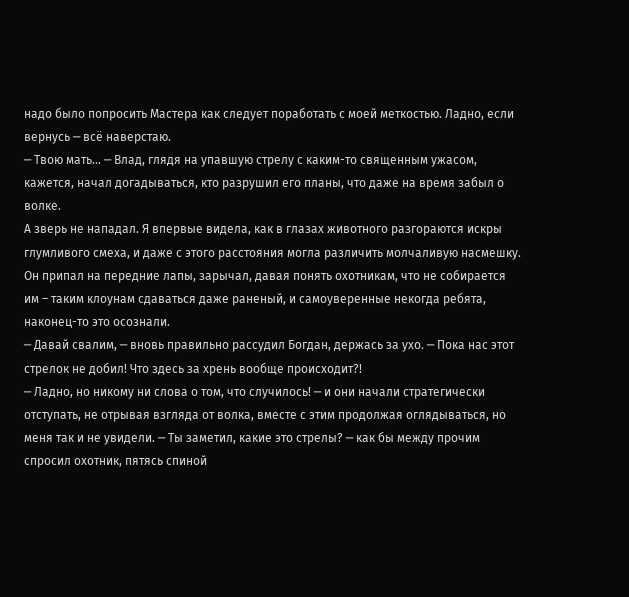надо было попросить Мастера как следует поработать с моей меткостью. Ладно, если вернусь ─ всё наверстаю.
─ Твою мать… ─ Влад, глядя на упавшую стрелу с каким-то священным ужасом, кажется, начал догадываться, кто разрушил его планы, что даже на время забыл о волке.
А зверь не нападал. Я впервые видела, как в глазах животного разгораются искры глумливого смеха, и даже с этого расстояния могла различить молчаливую насмешку. Он припал на передние лапы, зарычал, давая понять охотникам, что не собирается им – таким клоунам сдаваться даже раненый, и самоуверенные некогда ребята, наконец-то это осознали.
─ Давай свалим, ─ вновь правильно рассудил Богдан, держась за ухо. ─ Пока нас этот стрелок не добил! Что здесь за хрень вообще происходит?!
─ Ладно, но никому ни слова о том, что случилось! ─ и они начали стратегически отступать, не отрывая взгляда от волка, вместе с этим продолжая оглядываться, но меня так и не увидели. ─ Ты заметил, какие это стрелы? ─ как бы между прочим спросил охотник, пятясь спиной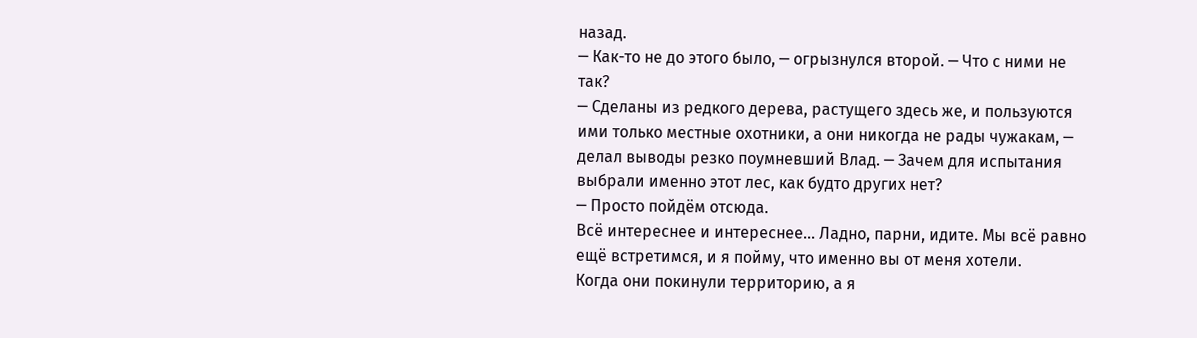назад.
─ Как-то не до этого было, ─ огрызнулся второй. ─ Что с ними не так?
─ Сделаны из редкого дерева, растущего здесь же, и пользуются ими только местные охотники, а они никогда не рады чужакам, ─ делал выводы резко поумневший Влад. ─ Зачем для испытания выбрали именно этот лес, как будто других нет?
─ Просто пойдём отсюда.
Всё интереснее и интереснее… Ладно, парни, идите. Мы всё равно ещё встретимся, и я пойму, что именно вы от меня хотели.
Когда они покинули территорию, а я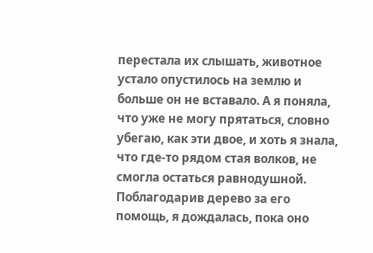перестала их слышать, животное устало опустилось на землю и больше он не вставало. А я поняла, что уже не могу прятаться, словно убегаю, как эти двое, и хоть я знала, что где-то рядом стая волков, не смогла остаться равнодушной. Поблагодарив дерево за его помощь, я дождалась, пока оно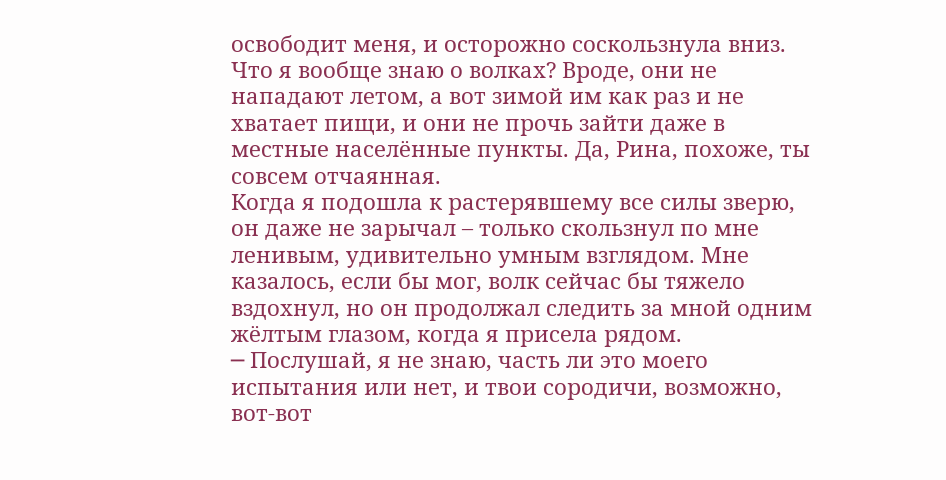освободит меня, и осторожно соскользнула вниз.
Что я вообще знаю о волках? Вроде, они не нападают летом, а вот зимой им как раз и не хватает пищи, и они не прочь зайти даже в местные населённые пункты. Да, Рина, похоже, ты совсем отчаянная.
Когда я подошла к растерявшему все силы зверю, он даже не зарычал – только скользнул по мне ленивым, удивительно умным взглядом. Мне казалось, если бы мог, волк сейчас бы тяжело вздохнул, но он продолжал следить за мной одним жёлтым глазом, когда я присела рядом.
─ Послушай, я не знаю, часть ли это моего испытания или нет, и твои сородичи, возможно, вот-вот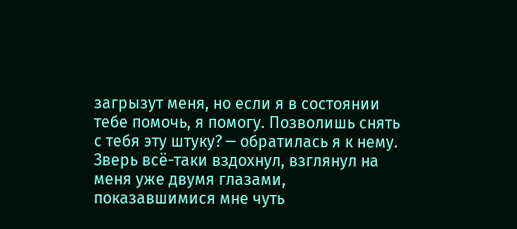загрызут меня, но если я в состоянии тебе помочь, я помогу. Позволишь снять с тебя эту штуку? ─ обратилась я к нему.
Зверь всё-таки вздохнул, взглянул на меня уже двумя глазами, показавшимися мне чуть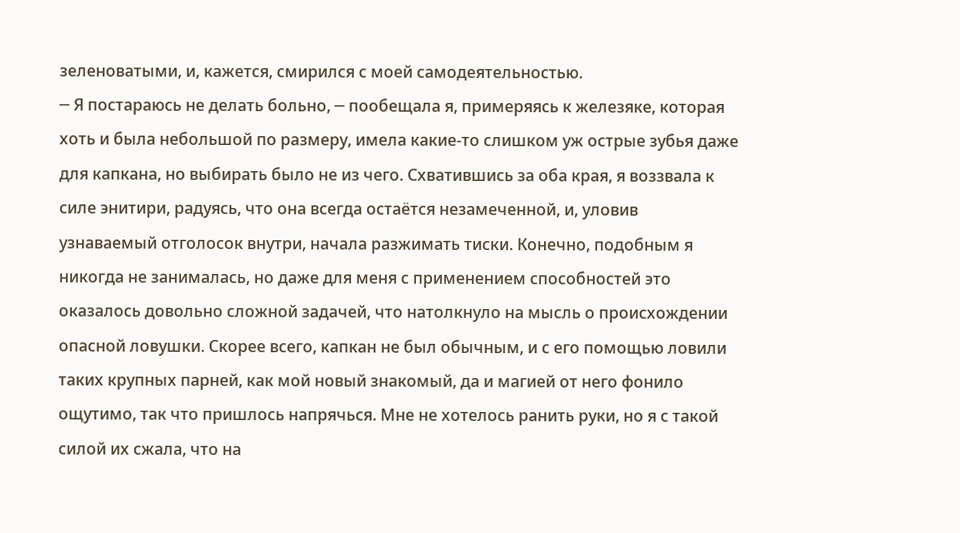зеленоватыми, и, кажется, смирился с моей самодеятельностью.
─ Я постараюсь не делать больно, ─ пообещала я, примеряясь к железяке, которая хоть и была небольшой по размеру, имела какие-то слишком уж острые зубья даже для капкана, но выбирать было не из чего. Схватившись за оба края, я воззвала к силе энитири, радуясь, что она всегда остаётся незамеченной, и, уловив узнаваемый отголосок внутри, начала разжимать тиски. Конечно, подобным я никогда не занималась, но даже для меня с применением способностей это оказалось довольно сложной задачей, что натолкнуло на мысль о происхождении опасной ловушки. Скорее всего, капкан не был обычным, и с его помощью ловили таких крупных парней, как мой новый знакомый, да и магией от него фонило ощутимо, так что пришлось напрячься. Мне не хотелось ранить руки, но я с такой силой их сжала, что на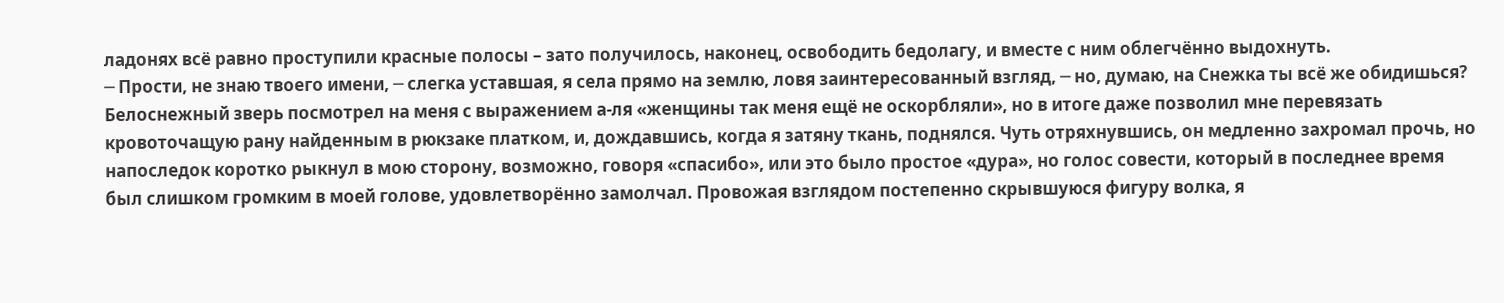ладонях всё равно проступили красные полосы – зато получилось, наконец, освободить бедолагу, и вместе с ним облегчённо выдохнуть.
─ Прости, не знаю твоего имени, ─ слегка уставшая, я села прямо на землю, ловя заинтересованный взгляд, ─ но, думаю, на Снежка ты всё же обидишься?
Белоснежный зверь посмотрел на меня с выражением а-ля «женщины так меня ещё не оскорбляли», но в итоге даже позволил мне перевязать кровоточащую рану найденным в рюкзаке платком, и, дождавшись, когда я затяну ткань, поднялся. Чуть отряхнувшись, он медленно захромал прочь, но напоследок коротко рыкнул в мою сторону, возможно, говоря «спасибо», или это было простое «дура», но голос совести, который в последнее время был слишком громким в моей голове, удовлетворённо замолчал. Провожая взглядом постепенно скрывшуюся фигуру волка, я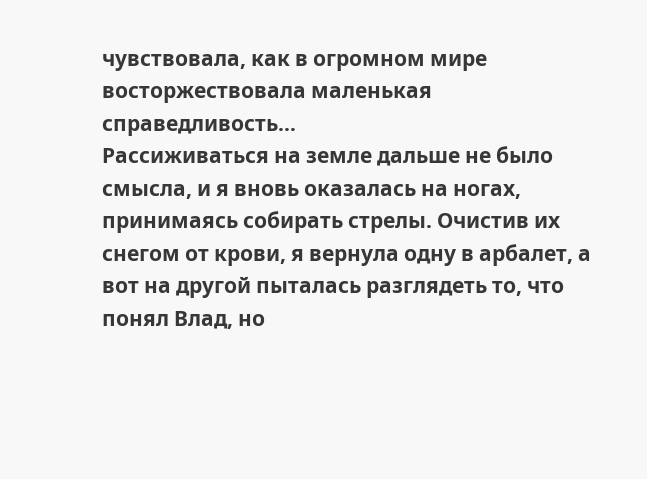чувствовала, как в огромном мире восторжествовала маленькая справедливость…
Рассиживаться на земле дальше не было смысла, и я вновь оказалась на ногах, принимаясь собирать стрелы. Очистив их снегом от крови, я вернула одну в арбалет, а вот на другой пыталась разглядеть то, что понял Влад, но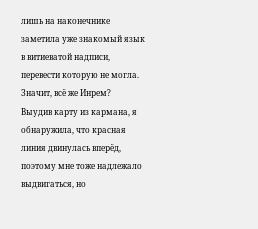лишь на наконечнике заметила уже знакомый язык в витиеватой надписи, перевести которую не могла. Значит, всё же Инрем?
Выудив карту из кармана, я обнаружила, что красная линия двинулась вперёд, поэтому мне тоже надлежало выдвигаться, но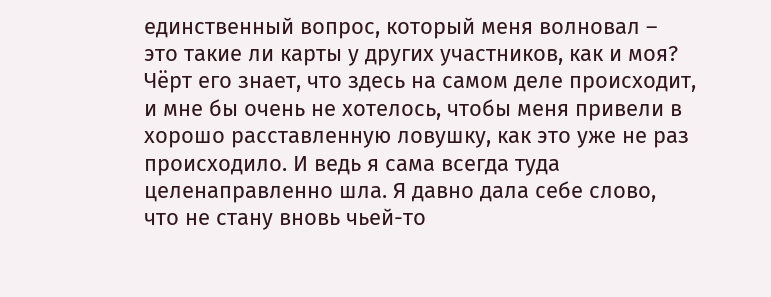единственный вопрос, который меня волновал – это такие ли карты у других участников, как и моя? Чёрт его знает, что здесь на самом деле происходит, и мне бы очень не хотелось, чтобы меня привели в хорошо расставленную ловушку, как это уже не раз происходило. И ведь я сама всегда туда целенаправленно шла. Я давно дала себе слово, что не стану вновь чьей-то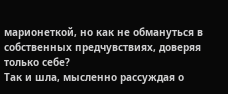марионеткой, но как не обмануться в собственных предчувствиях, доверяя только себе?
Так и шла, мысленно рассуждая о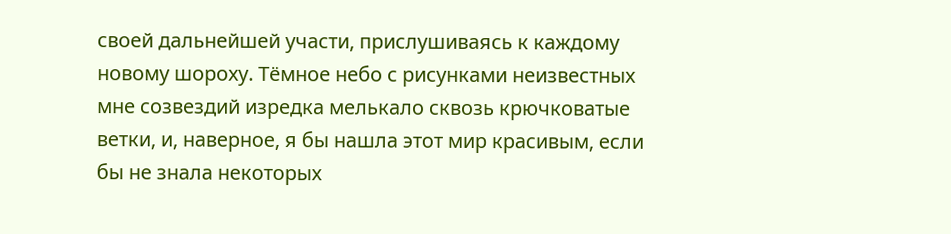своей дальнейшей участи, прислушиваясь к каждому новому шороху. Тёмное небо с рисунками неизвестных мне созвездий изредка мелькало сквозь крючковатые ветки, и, наверное, я бы нашла этот мир красивым, если бы не знала некоторых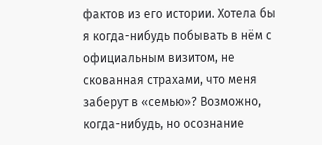фактов из его истории. Хотела бы я когда-нибудь побывать в нём с официальным визитом, не скованная страхами, что меня заберут в «семью»? Возможно, когда-нибудь, но осознание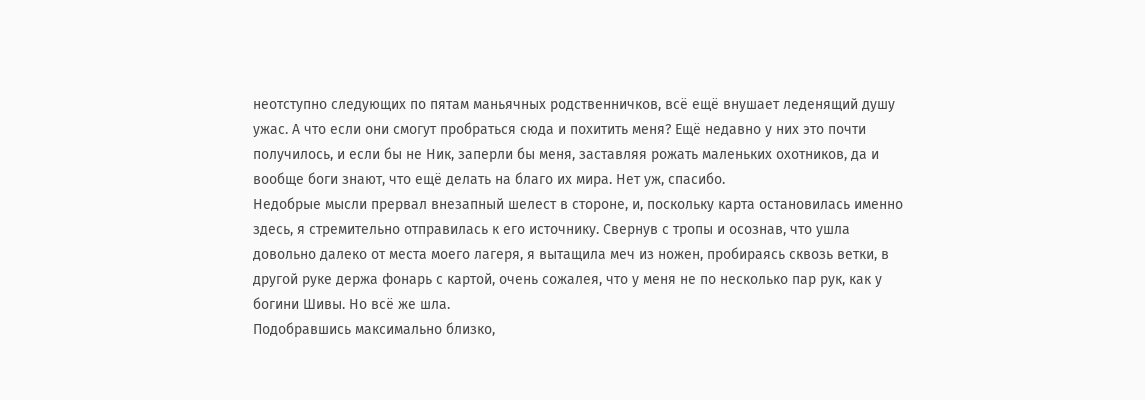неотступно следующих по пятам маньячных родственничков, всё ещё внушает леденящий душу ужас. А что если они смогут пробраться сюда и похитить меня? Ещё недавно у них это почти получилось, и если бы не Ник, заперли бы меня, заставляя рожать маленьких охотников, да и вообще боги знают, что ещё делать на благо их мира. Нет уж, спасибо.
Недобрые мысли прервал внезапный шелест в стороне, и, поскольку карта остановилась именно здесь, я стремительно отправилась к его источнику. Свернув с тропы и осознав, что ушла довольно далеко от места моего лагеря, я вытащила меч из ножен, пробираясь сквозь ветки, в другой руке держа фонарь с картой, очень сожалея, что у меня не по несколько пар рук, как у богини Шивы. Но всё же шла.
Подобравшись максимально близко,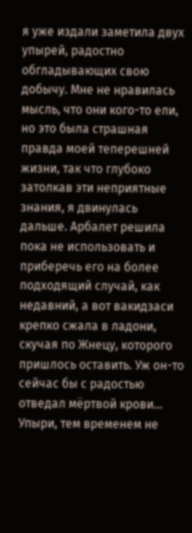я уже издали заметила двух упырей, радостно обгладывающих свою добычу. Мне не нравилась мысль, что они кого-то ели, но это была страшная правда моей теперешней жизни, так что глубоко затолкав эти неприятные знания, я двинулась дальше. Арбалет решила пока не использовать и приберечь его на более подходящий случай, как недавний, а вот вакидзаси крепко сжала в ладони, скучая по Жнецу, которого пришлось оставить. Уж он-то сейчас бы с радостью отведал мёртвой крови…
Упыри, тем временем не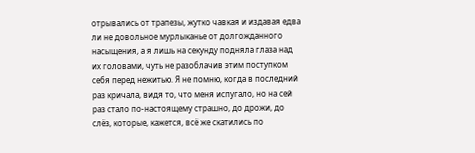отрывались от трапезы, жутко чавкая и издавая едва ли не довольное мурлыканье от долгожданного насыщения, а я лишь на секунду подняла глаза над их головами, чуть не разоблачив этим поступком себя перед нежитью. Я не помню, когда в последний раз кричала, видя то, что меня испугало, но на сей раз стало по-настоящему страшно, до дрожи, до слёз, которые, кажется, всё же скатились по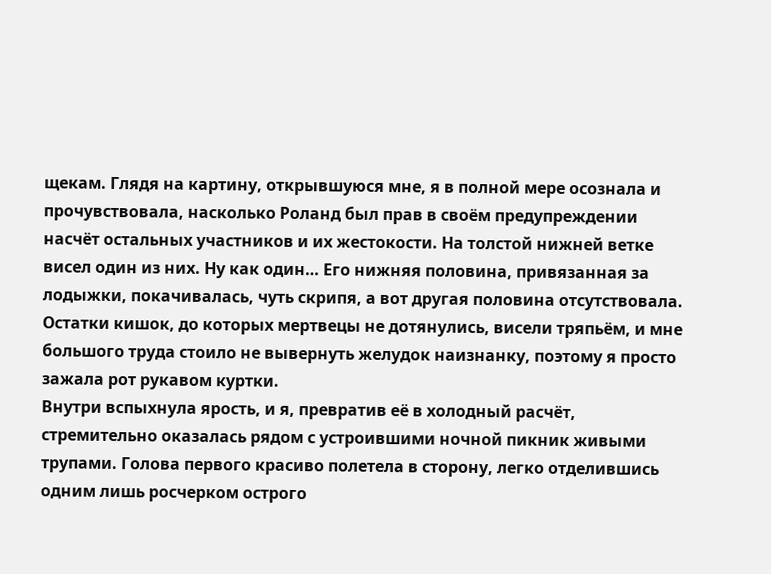щекам. Глядя на картину, открывшуюся мне, я в полной мере осознала и прочувствовала, насколько Роланд был прав в своём предупреждении насчёт остальных участников и их жестокости. На толстой нижней ветке висел один из них. Ну как один… Его нижняя половина, привязанная за лодыжки, покачивалась, чуть скрипя, а вот другая половина отсутствовала. Остатки кишок, до которых мертвецы не дотянулись, висели тряпьём, и мне большого труда стоило не вывернуть желудок наизнанку, поэтому я просто зажала рот рукавом куртки.
Внутри вспыхнула ярость, и я, превратив её в холодный расчёт, стремительно оказалась рядом с устроившими ночной пикник живыми трупами. Голова первого красиво полетела в сторону, легко отделившись одним лишь росчерком острого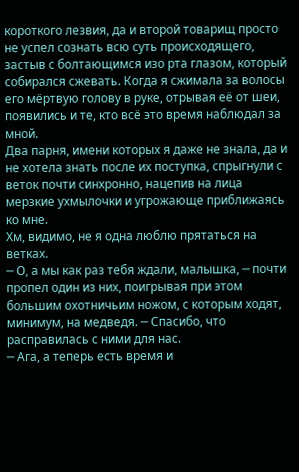короткого лезвия, да и второй товарищ просто не успел сознать всю суть происходящего, застыв с болтающимся изо рта глазом, который собирался сжевать. Когда я сжимала за волосы его мёртвую голову в руке, отрывая её от шеи, появились и те, кто всё это время наблюдал за мной.
Два парня, имени которых я даже не знала, да и не хотела знать после их поступка, спрыгнули с веток почти синхронно, нацепив на лица мерзкие ухмылочки и угрожающе приближаясь ко мне.
Хм, видимо, не я одна люблю прятаться на ветках.
─ О, а мы как раз тебя ждали, малышка, ─ почти пропел один из них, поигрывая при этом большим охотничьим ножом, с которым ходят, минимум, на медведя. ─ Спасибо, что расправилась с ними для нас.
─ Ага, а теперь есть время и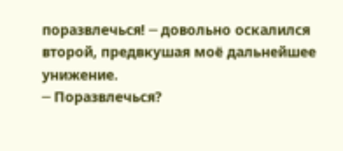поразвлечься! ─ довольно оскалился второй, предвкушая моё дальнейшее унижение.
─ Поразвлечься?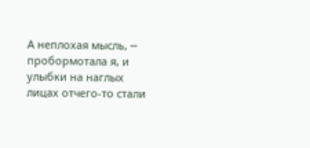А неплохая мысль, ─ пробормотала я, и улыбки на наглых лицах отчего-то стали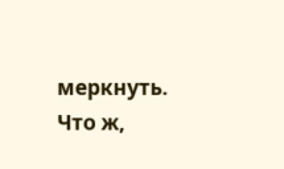меркнуть.
Что ж,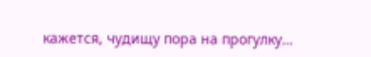кажется, чудищу пора на прогулку…